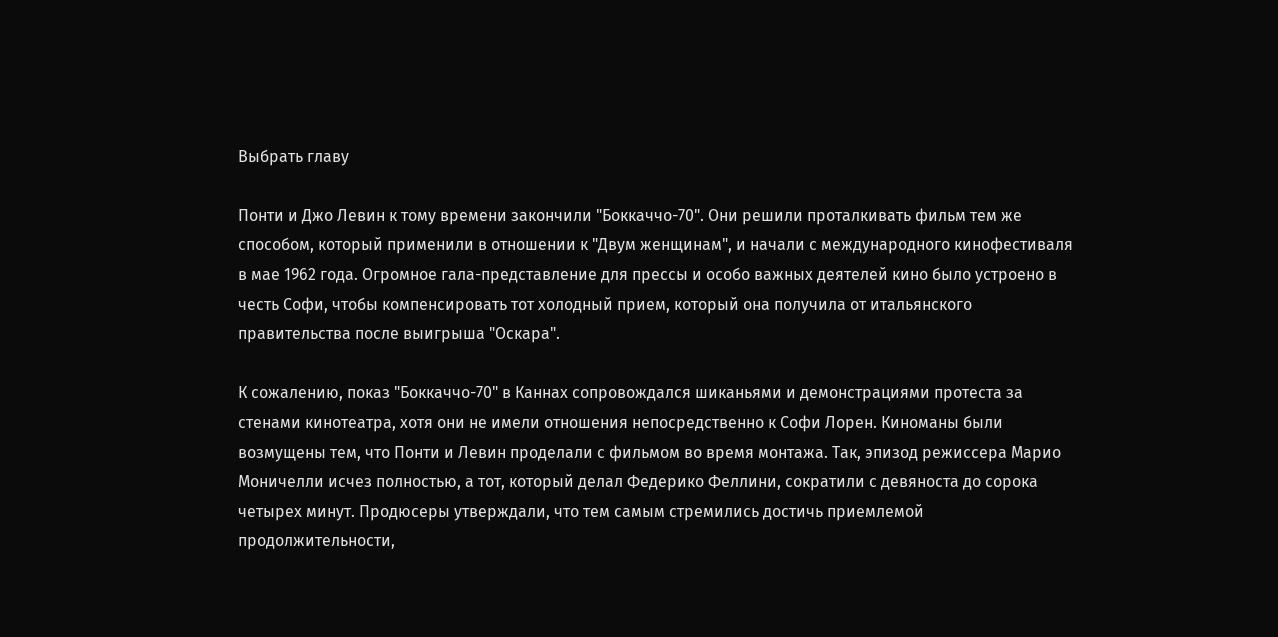Выбрать главу

Понти и Джо Левин к тому времени закончили "Боккаччо-70". Они решили проталкивать фильм тем же способом, который применили в отношении к "Двум женщинам", и начали с международного кинофестиваля в мае 1962 года. Огромное гала-представление для прессы и особо важных деятелей кино было устроено в честь Софи, чтобы компенсировать тот холодный прием, который она получила от итальянского правительства после выигрыша "Оскара".

К сожалению, показ "Боккаччо-70" в Каннах сопровождался шиканьями и демонстрациями протеста за стенами кинотеатра, хотя они не имели отношения непосредственно к Софи Лорен. Киноманы были возмущены тем, что Понти и Левин проделали с фильмом во время монтажа. Так, эпизод режиссера Марио Моничелли исчез полностью, а тот, который делал Федерико Феллини, сократили с девяноста до сорока четырех минут. Продюсеры утверждали, что тем самым стремились достичь приемлемой продолжительности,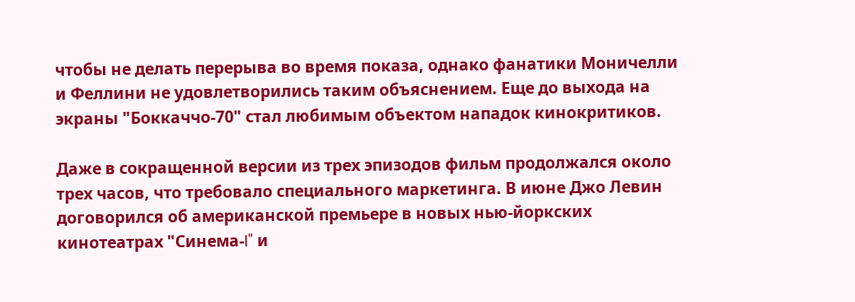чтобы не делать перерыва во время показа, однако фанатики Моничелли и Феллини не удовлетворились таким объяснением. Еще до выхода на экраны "Боккаччо-70" стал любимым объектом нападок кинокритиков.

Даже в сокращенной версии из трех эпизодов фильм продолжался около трех часов, что требовало специального маркетинга. В июне Джо Левин договорился об американской премьере в новых нью-йоркских кинотеатрах "Синема-I" и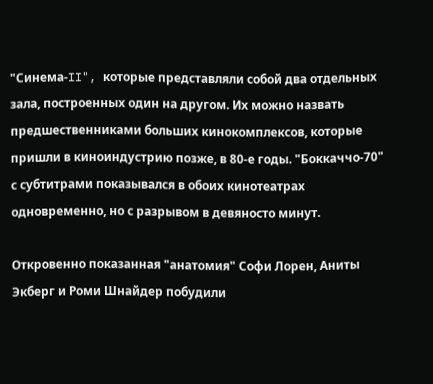"Синема-II", которые представляли собой два отдельных зала, построенных один на другом. Их можно назвать предшественниками больших кинокомплексов, которые пришли в киноиндустрию позже, в 80-е годы. "Боккаччо-70" с субтитрами показывался в обоих кинотеатрах одновременно, но с разрывом в девяносто минут.

Откровенно показанная "анатомия" Софи Лорен, Аниты Экберг и Роми Шнайдер побудили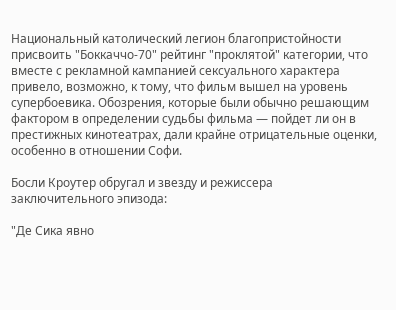Национальный католический легион благопристойности присвоить "Боккаччо-70" рейтинг "проклятой" категории, что вместе с рекламной кампанией сексуального характера привело, возможно, к тому, что фильм вышел на уровень супербоевика. Обозрения, которые были обычно решающим фактором в определении судьбы фильма — пойдет ли он в престижных кинотеатрах, дали крайне отрицательные оценки, особенно в отношении Софи.

Босли Кроутер обругал и звезду и режиссера заключительного эпизода:

"Де Сика явно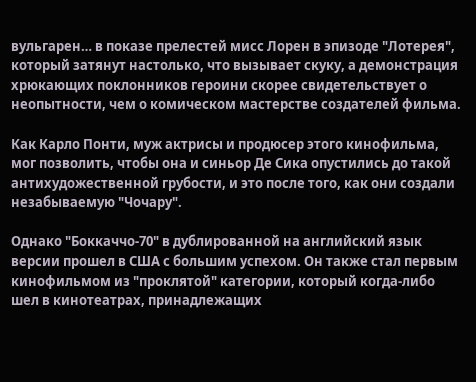вульгарен… в показе прелестей мисс Лорен в эпизоде "Лотерея", который затянут настолько, что вызывает скуку, а демонстрация хрюкающих поклонников героини скорее свидетельствует о неопытности, чем о комическом мастерстве создателей фильма.

Как Карло Понти, муж актрисы и продюсер этого кинофильма, мог позволить, чтобы она и синьор Де Сика опустились до такой антихудожественной грубости, и это после того, как они создали незабываемую "Чочару".

Однако "Боккаччо-70" в дублированной на английский язык версии прошел в США с большим успехом. Он также стал первым кинофильмом из "проклятой" категории, который когда-либо шел в кинотеатрах, принадлежащих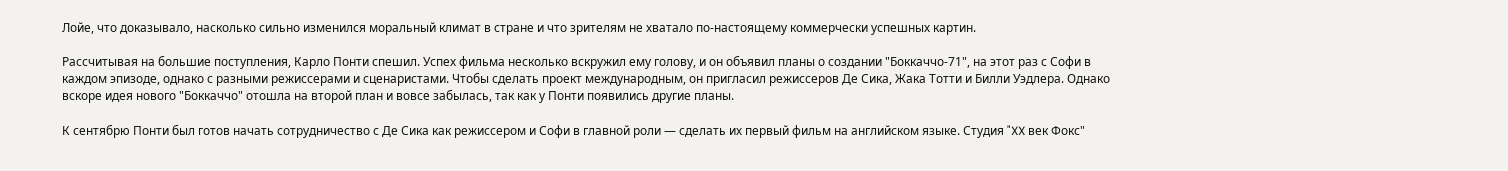Лойе, что доказывало, насколько сильно изменился моральный климат в стране и что зрителям не хватало по-настоящему коммерчески успешных картин.

Рассчитывая на большие поступления, Карло Понти спешил. Успех фильма несколько вскружил ему голову, и он объявил планы о создании "Боккаччо-71", на этот раз с Софи в каждом эпизоде, однако с разными режиссерами и сценаристами. Чтобы сделать проект международным, он пригласил режиссеров Де Сика, Жака Тотти и Билли Уэдлера. Однако вскоре идея нового "Боккаччо" отошла на второй план и вовсе забылась, так как у Понти появились другие планы.

К сентябрю Понти был готов начать сотрудничество с Де Сика как режиссером и Софи в главной роли — сделать их первый фильм на английском языке. Студия "XX век Фокс"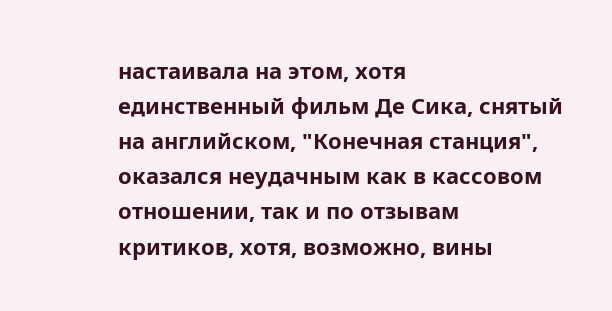настаивала на этом, хотя единственный фильм Де Сика, снятый на английском, "Конечная станция", оказался неудачным как в кассовом отношении, так и по отзывам критиков, хотя, возможно, вины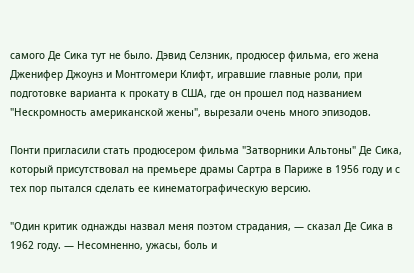самого Де Сика тут не было. Дэвид Селзник, продюсер фильма, его жена Дженифер Джоунз и Монтгомери Клифт, игравшие главные роли, при подготовке варианта к прокату в США, где он прошел под названием "Нескромность американской жены", вырезали очень много эпизодов.

Понти пригласили стать продюсером фильма "Затворники Альтоны" Де Сика, который присутствовал на премьере драмы Сартра в Париже в 1956 году и с тех пор пытался сделать ее кинематографическую версию.

"Один критик однажды назвал меня поэтом страдания, — сказал Де Сика в 1962 году. — Несомненно, ужасы, боль и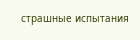страшные испытания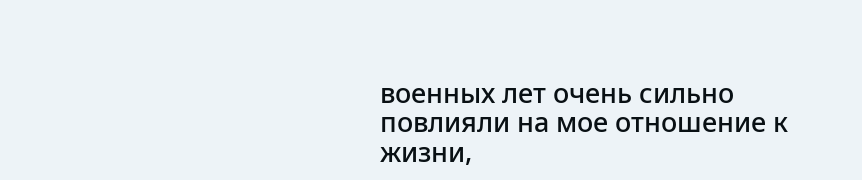военных лет очень сильно повлияли на мое отношение к жизни,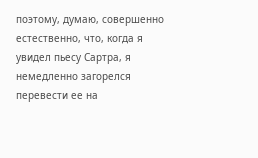поэтому, думаю, совершенно естественно, что, когда я увидел пьесу Сартра, я немедленно загорелся перевести ее на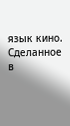язык кино. Сделанное в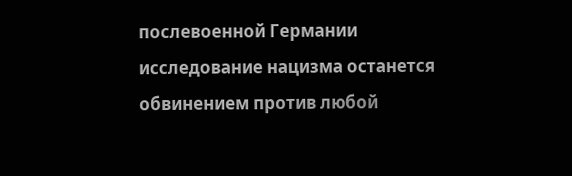послевоенной Германии исследование нацизма останется обвинением против любой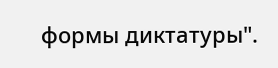формы диктатуры".